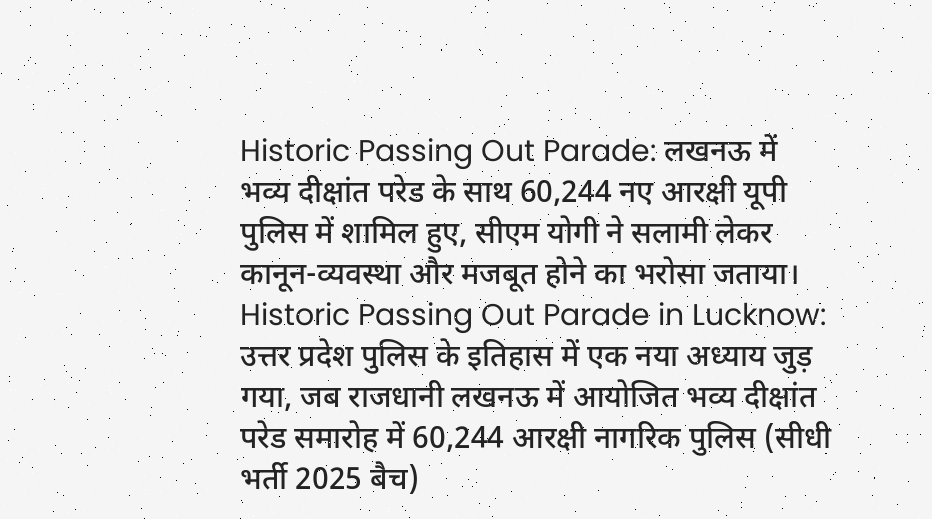Historic Passing Out Parade: लखनऊ में भव्य दीक्षांत परेड के साथ 60,244 नए आरक्षी यूपी पुलिस में शामिल हुए, सीएम योगी ने सलामी लेकर कानून-व्यवस्था और मजबूत होने का भरोसा जताया।
Historic Passing Out Parade in Lucknow: उत्तर प्रदेश पुलिस के इतिहास में एक नया अध्याय जुड़ गया, जब राजधानी लखनऊ में आयोजित भव्य दीक्षांत परेड समारोह में 60,244 आरक्षी नागरिक पुलिस (सीधी भर्ती 2025 बैच)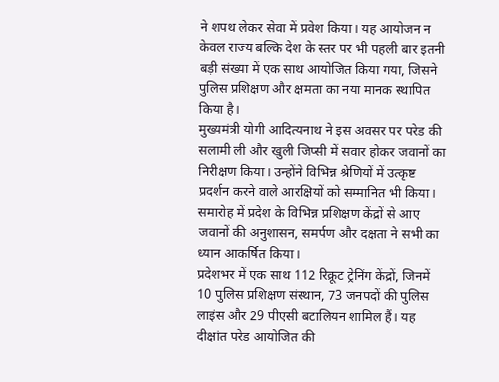ने शपथ लेकर सेवा में प्रवेश किया। यह आयोजन न केवल राज्य बल्कि देश के स्तर पर भी पहली बार इतनी बड़ी संख्या में एक साथ आयोजित किया गया, जिसने पुलिस प्रशिक्षण और क्षमता का नया मानक स्थापित किया है।
मुख्यमंत्री योगी आदित्यनाथ ने इस अवसर पर परेड की सलामी ली और खुली जिप्सी में सवार होकर जवानों का निरीक्षण किया। उन्होंने विभिन्न श्रेणियों में उत्कृष्ट प्रदर्शन करने वाले आरक्षियों को सम्मानित भी किया। समारोह में प्रदेश के विभिन्न प्रशिक्षण केंद्रों से आए जवानों की अनुशासन, समर्पण और दक्षता ने सभी का ध्यान आकर्षित किया।
प्रदेशभर में एक साथ 112 रिक्रूट ट्रेनिंग केंद्रों, जिनमें 10 पुलिस प्रशिक्षण संस्थान, 73 जनपदों की पुलिस लाइंस और 29 पीएसी बटालियन शामिल हैं। यह दीक्षांत परेड आयोजित की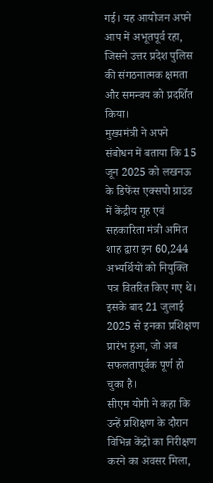गई। यह आयोजन अपने आप में अभूतपूर्व रहा, जिसने उत्तर प्रदेश पुलिस की संगठनात्मक क्षमता और समन्वय को प्रदर्शित किया।
मुख्यमंत्री ने अपने संबोधन में बताया कि 15 जून 2025 को लखनऊ के डिफेंस एक्सपो ग्राउंड में केंद्रीय गृह एवं सहकारिता मंत्री अमित शाह द्वारा इन 60,244 अभ्यर्थियों को नियुक्ति पत्र वितरित किए गए थे। इसके बाद 21 जुलाई 2025 से इनका प्रशिक्षण प्रारंभ हुआ, जो अब सफलतापूर्वक पूर्ण हो चुका है।
सीएम योगी ने कहा कि उन्हें प्रशिक्षण के दौरान विभिन्न केंद्रों का निरीक्षण करने का अवसर मिला,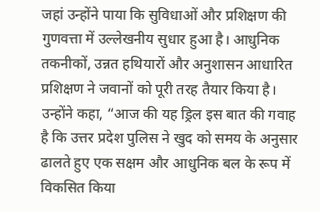जहां उन्होंने पाया कि सुविधाओं और प्रशिक्षण की गुणवत्ता में उल्लेखनीय सुधार हुआ है। आधुनिक तकनीकों, उन्नत हथियारों और अनुशासन आधारित प्रशिक्षण ने जवानों को पूरी तरह तैयार किया है। उन्होंने कहा, “आज की यह ड्रिल इस बात की गवाह है कि उत्तर प्रदेश पुलिस ने खुद को समय के अनुसार ढालते हुए एक सक्षम और आधुनिक बल के रूप में विकसित किया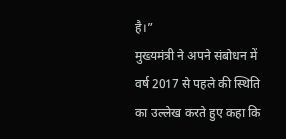है।”
मुख्यमंत्री ने अपने संबोधन में वर्ष 2017 से पहले की स्थिति का उल्लेख करते हुए कहा कि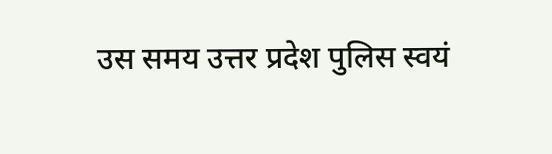उस समय उत्तर प्रदेश पुलिस स्वयं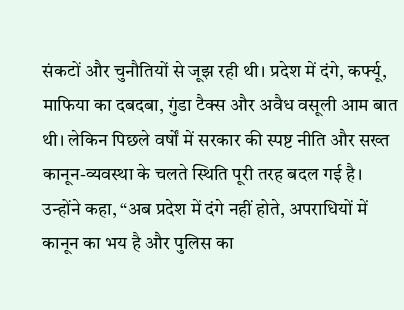संकटों और चुनौतियों से जूझ रही थी। प्रदेश में दंगे, कर्फ्यू, माफिया का दबदबा, गुंडा टैक्स और अवैध वसूली आम बात थी। लेकिन पिछले वर्षों में सरकार की स्पष्ट नीति और सख्त कानून-व्यवस्था के चलते स्थिति पूरी तरह बदल गई है। उन्होंने कहा, “अब प्रदेश में दंगे नहीं होते, अपराधियों में कानून का भय है और पुलिस का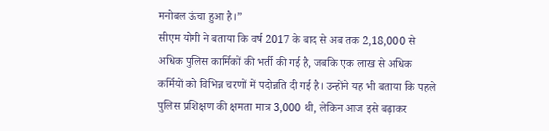मनोबल ऊंचा हुआ है।”
सीएम योगी ने बताया कि वर्ष 2017 के बाद से अब तक 2,18,000 से अधिक पुलिस कार्मिकों की भर्ती की गई है, जबकि एक लाख से अधिक कर्मियों को विभिन्न चरणों में पदोन्नति दी गई है। उन्होंने यह भी बताया कि पहले पुलिस प्रशिक्षण की क्षमता मात्र 3,000 थी, लेकिन आज इसे बढ़ाकर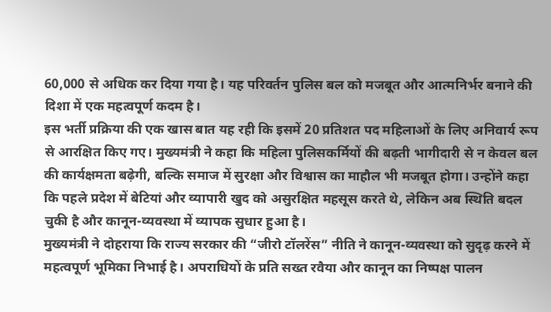60,000 से अधिक कर दिया गया है। यह परिवर्तन पुलिस बल को मजबूत और आत्मनिर्भर बनाने की दिशा में एक महत्वपूर्ण कदम है।
इस भर्ती प्रक्रिया की एक खास बात यह रही कि इसमें 20 प्रतिशत पद महिलाओं के लिए अनिवार्य रूप से आरक्षित किए गए। मुख्यमंत्री ने कहा कि महिला पुलिसकर्मियों की बढ़ती भागीदारी से न केवल बल की कार्यक्षमता बढ़ेगी, बल्कि समाज में सुरक्षा और विश्वास का माहौल भी मजबूत होगा। उन्होंने कहा कि पहले प्रदेश में बेटियां और व्यापारी खुद को असुरक्षित महसूस करते थे, लेकिन अब स्थिति बदल चुकी है और कानून-व्यवस्था में व्यापक सुधार हुआ है।
मुख्यमंत्री ने दोहराया कि राज्य सरकार की “जीरो टॉलरेंस” नीति ने कानून-व्यवस्था को सुदृढ़ करने में महत्वपूर्ण भूमिका निभाई है। अपराधियों के प्रति सख्त रवैया और कानून का निष्पक्ष पालन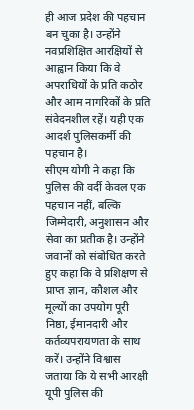ही आज प्रदेश की पहचान बन चुका है। उन्होंने नवप्रशिक्षित आरक्षियों से आह्वान किया कि वे अपराधियों के प्रति कठोर और आम नागरिकों के प्रति संवेदनशील रहें। यही एक आदर्श पुलिसकर्मी की पहचान है।
सीएम योगी ने कहा कि पुलिस की वर्दी केवल एक पहचान नहीं, बल्कि जिम्मेदारी, अनुशासन और सेवा का प्रतीक है। उन्होंने जवानों को संबोधित करते हुए कहा कि वे प्रशिक्षण से प्राप्त ज्ञान, कौशल और मूल्यों का उपयोग पूरी निष्ठा, ईमानदारी और कर्तव्यपरायणता के साथ करें। उन्होंने विश्वास जताया कि ये सभी आरक्षी यूपी पुलिस की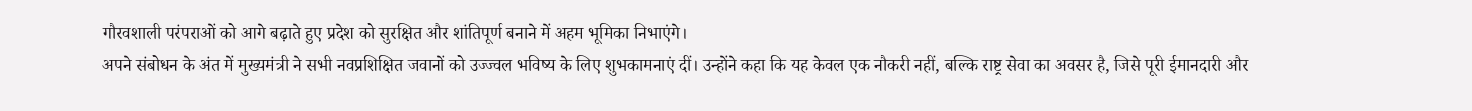गौरवशाली परंपराओं को आगे बढ़ाते हुए प्रदेश को सुरक्षित और शांतिपूर्ण बनाने में अहम भूमिका निभाएंगे।
अपने संबोधन के अंत में मुख्यमंत्री ने सभी नवप्रशिक्षित जवानों को उज्ज्वल भविष्य के लिए शुभकामनाएं दीं। उन्होंने कहा कि यह केवल एक नौकरी नहीं, बल्कि राष्ट्र सेवा का अवसर है, जिसे पूरी ईमानदारी और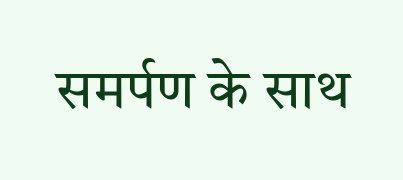समर्पण के साथ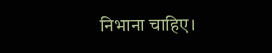निभाना चाहिए।